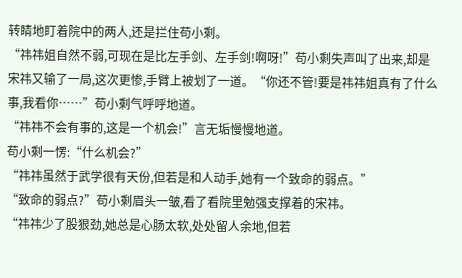转睛地盯着院中的两人,还是拦住苟小剩。
“祎祎姐自然不弱,可现在是比左手剑、左手剑!啊呀!”苟小剩失声叫了出来,却是宋祎又输了一局,这次更惨,手臂上被划了一道。“你还不管!要是祎祎姐真有了什么事,我看你……”苟小剩气呼呼地道。
“祎祎不会有事的,这是一个机会!”言无垢慢慢地道。
苟小剩一愣:“什么机会?”
“祎祎虽然于武学很有天份,但若是和人动手,她有一个致命的弱点。”
“致命的弱点?”苟小剩眉头一皱,看了看院里勉强支撑着的宋祎。
“祎祎少了股狠劲,她总是心肠太软,处处留人余地,但若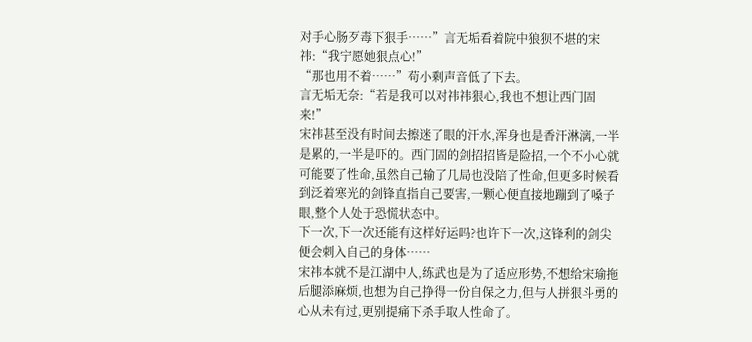对手心肠歹毒下狠手……”言无垢看着院中狼狈不堪的宋祎:“我宁愿她狠点心!”
“那也用不着……”苟小剩声音低了下去。
言无垢无奈:“若是我可以对祎祎狠心,我也不想让西门固来!”
宋祎甚至没有时间去擦迷了眼的汗水,浑身也是香汗淋漓,一半是累的,一半是吓的。西门固的剑招招皆是险招,一个不小心就可能要了性命,虽然自己输了几局也没陪了性命,但更多时候看到泛着寒光的剑锋直指自己要害,一颗心便直接地蹦到了嗓子眼,整个人处于恐慌状态中。
下一次,下一次还能有这样好运吗?也许下一次,这锋利的剑尖便会刺入自己的身体……
宋祎本就不是江湖中人,练武也是为了适应形势,不想给宋瑜拖后腿添麻烦,也想为自己挣得一份自保之力,但与人拼狠斗勇的心从未有过,更别提痛下杀手取人性命了。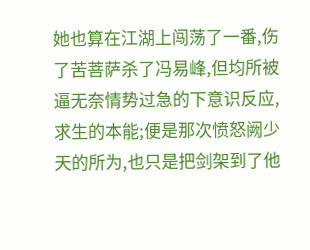她也算在江湖上闯荡了一番,伤了苦菩萨杀了冯易峰,但均所被逼无奈情势过急的下意识反应,求生的本能;便是那次愤怒阙少天的所为,也只是把剑架到了他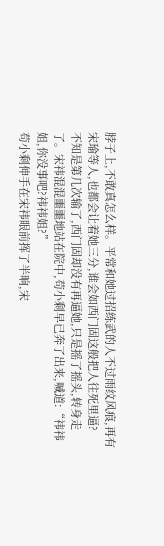脖子上,不敢真怎么样。平常和她过招练武的人不过雨纹风痕,再有宋瑜等人,也都会让着她三分,谁会如西门固这般把人往死里逼?
不知是第几次输了,西门固却没有再逼她,只是摇了摇头,转身走了。宋祎混混噩噩地站在院中,苟小剩早已奔了出来,喊道:“祎祎姐,你没事吧?祎祎姐?”
苟小剩伸手在宋祎眼前挥了半晌,宋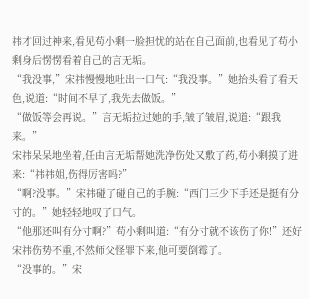祎才回过神来,看见苟小剩一脸担忧的站在自己面前,也看见了苟小剩身后愣愣看着自己的言无垢。
“我没事,”宋祎慢慢地吐出一口气:“我没事。”她抬头看了看天色,说道:“时间不早了,我先去做饭。”
“做饭等会再说。”言无垢拉过她的手,皱了皱眉,说道:“跟我来。”
宋祎呆呆地坐着,任由言无垢帮她洗净伤处又敷了药,苟小剩摸了进来:“祎祎姐,伤得厉害吗?”
“啊?没事。”宋祎碰了碰自己的手腕:“西门三少下手还是挺有分寸的。”她轻轻地叹了口气。
“他那还叫有分寸啊?”苟小剩叫道:“有分寸就不该伤了你!”还好宋祎伤势不重,不然师父怪罪下来,他可要倒霉了。
“没事的。”宋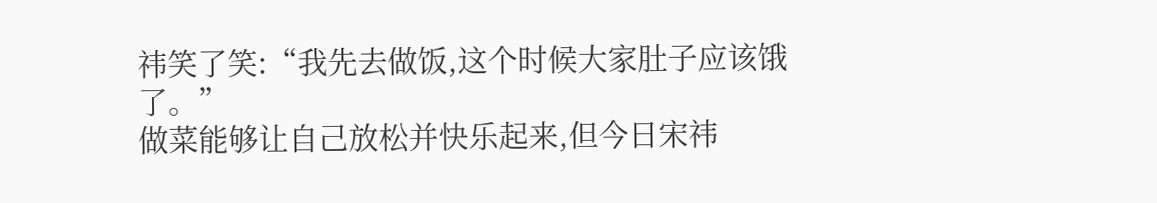祎笑了笑:“我先去做饭,这个时候大家肚子应该饿了。”
做菜能够让自己放松并快乐起来,但今日宋祎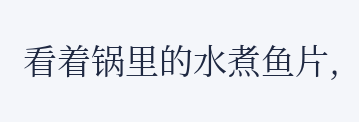看着锅里的水煮鱼片,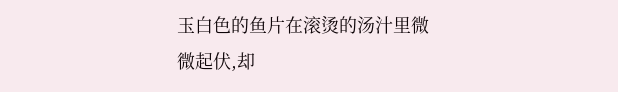玉白色的鱼片在滚烫的汤汁里微微起伏,却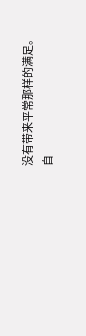没有带来平常那样的满足。
自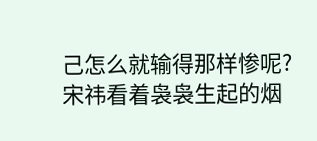己怎么就输得那样惨呢?宋祎看着袅袅生起的烟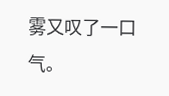雾又叹了一口气。